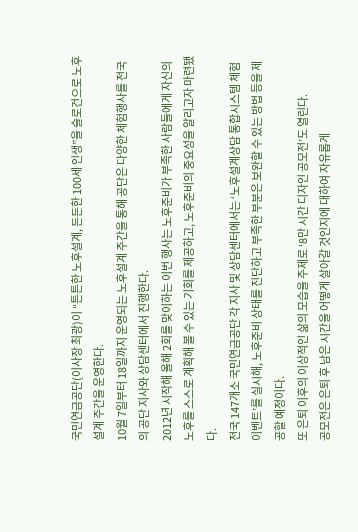국민연금공단(이사장 최광)이 “튼튼한 노후설계, 든든한 100세 인생”을 슬로건으로 노후설계 주간을 운영한다.
10월 7일부터 18일까지 운영되는 노후설계 주간을 통해 공단은 다양한 체험행사를 전국의 공단 지사와 상담센터에서 진행한다.
2012년 시작해 올해 2회를 맞이하는 이번 행사는 노후준비가 부족한 사람들에게 자신의 노후를 스스로 계획해 볼 수 있는 기회를 제공하고, 노후준비의 중요성을 알리고자 마련됐다.
전국 147개소 국민연금공단 각 지사 및 상담센터에서는 ‘노후설계상담 통합시스템 체험 이벤트’를 실시해, 노후준비 상태를 진단하고 부족한 부분은 보완할 수 있는 방법 등을 제공할 예정이다.
또 은퇴 이후의 이상적인 삶의 모습을 주제로 ‘8만 시간 디자인 공모전’도 열린다.
공모전은 은퇴 후 남은 시간을 어떻게 살아갈 것인지에 대하여 자유롭게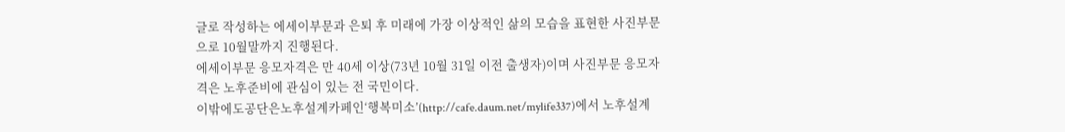글로 작성하는 에세이부문과 은퇴 후 미래에 가장 이상적인 삶의 모습을 표현한 사진부문으로 10월말까지 진행된다.
에세이부문 응모자격은 만 40세 이상(73년 10월 31일 이전 출생자)이며 사진부문 응모자격은 노후준비에 관심이 있는 전 국민이다.
이밖에도공단은노후설계카페인‘행복미소’(http://cafe.daum.net/mylife337)에서 노후설계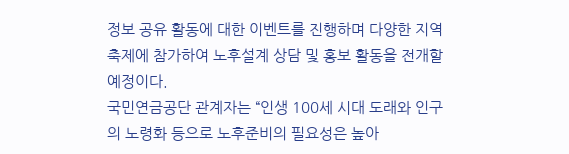정보 공유 활동에 대한 이벤트를 진행하며 다양한 지역축제에 참가하여 노후설계 상담 및 홍보 활동을 전개할 예정이다.
국민연금공단 관계자는 “인생 100세 시대 도래와 인구의 노령화 등으로 노후준비의 필요성은 높아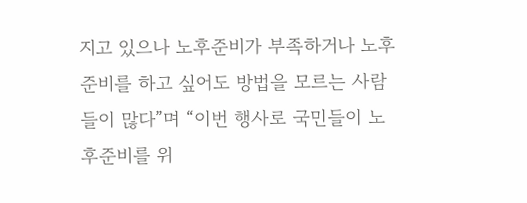지고 있으나 노후준비가 부족하거나 노후준비를 하고 싶어도 방법을 모르는 사람들이 많다”며 “이번 행사로 국민들이 노후준비를 위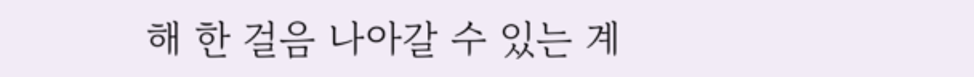해 한 걸음 나아갈 수 있는 계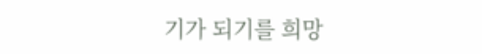기가 되기를 희망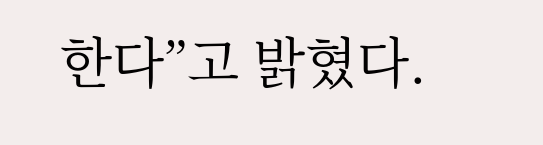한다”고 밝혔다.